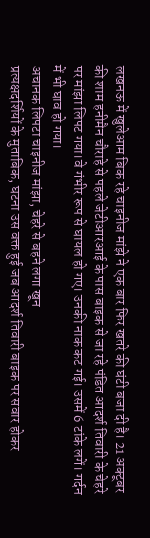लखनऊ में खुलेआम बिक रहे चाइनीज मांझे ने एक बार फिर खतरे की घंटी बजा दी है। 21 अक्टूबर की शाम हनीमैन चौराहे से पहले जेटीआरआई के पास बाइक से जा रहे पंडित आदर्श तिवारी के चेहरे पर मांझा लिपट गया।वे गंभीर रूप से घायल हो गए। उनकी नाक कट गई। उसमें 6 टांके लगें। गर्दन में भी घाव हो गया।
अचानक लिपटा चाइनीज मांझा, चेहरे से बहने लगा खून
प्रत्यक्षदर्शियों के मुताबिक, घटना उस वक्त हुई जब आदर्श तिवारी बाइक पर सवार होकर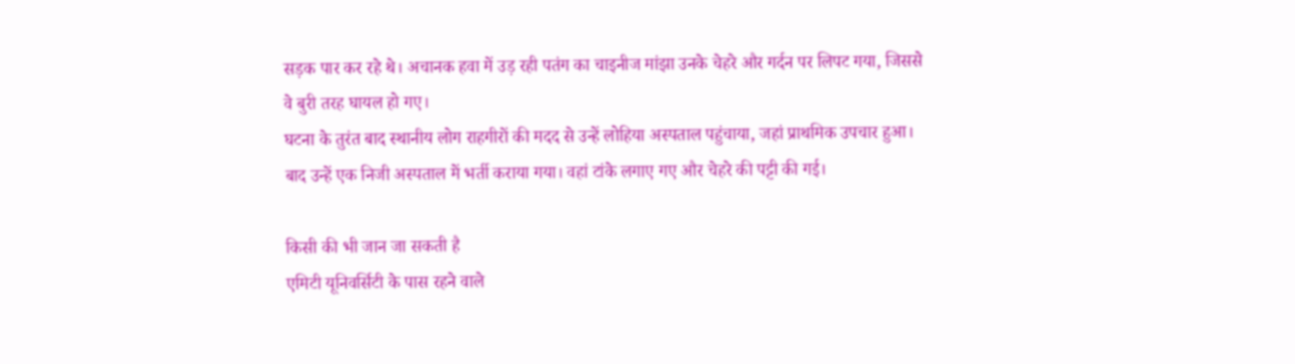सड़क पार कर रहे थे। अचानक हवा में उड़ रही पतंग का चाइनीज मांझा उनके चेहरे और गर्दन पर लिपट गया, जिससे वे बुरी तरह घायल हो गए।
घटना के तुरंत बाद स्थानीय लोग राहगीरों की मदद से उन्हें लोहिया अस्पताल पहुंचाया, जहां प्राथमिक उपचार हुआ। बाद उन्हें एक निजी अस्पताल में भर्ती कराया गया। वहां टांके लगाए गए और चेहरे की पट्टी की गई।

किसी की भी जान जा सकती है
एमिटी यूनिवर्सिटी के पास रहने वाले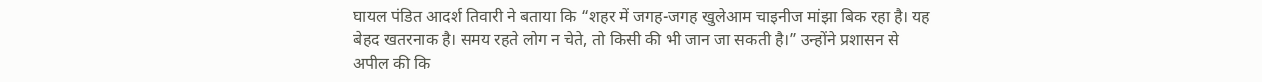घायल पंडित आदर्श तिवारी ने बताया कि “शहर में जगह-जगह खुलेआम चाइनीज मांझा बिक रहा है। यह बेहद खतरनाक है। समय रहते लोग न चेते, तो किसी की भी जान जा सकती है।” उन्होंने प्रशासन से अपील की कि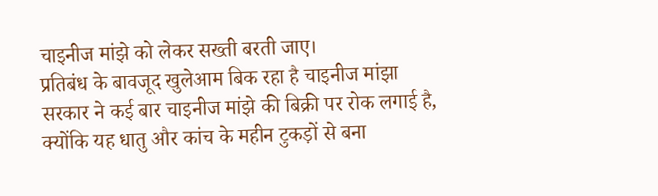चाइनीज मांझे को लेकर सख्ती बरती जाए।
प्रतिबंध के बावजूद खुलेआम बिक रहा है चाइनीज मांझा
सरकार ने कई बार चाइनीज मांझे की बिक्री पर रोक लगाई है, क्योंकि यह धातु और कांच के महीन टुकड़ों से बना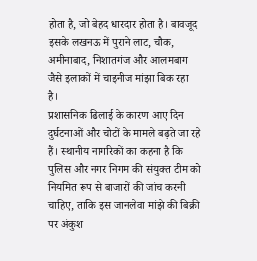होता है, जो बेहद धारदार होता है। बावजूद इसके लखनऊ में पुराने लाट, चौक, अमीनाबाद, निशातगंज और आलमबाग जैसे इलाकों में चाइनीज मांझा बिक रहा है।
प्रशासनिक ढिलाई के कारण आए दिन दुर्घटनाओं और चोटों के मामले बढ़ते जा रहे हैं। स्थानीय नागरिकों का कहना है कि पुलिस और नगर निगम की संयुक्त टीम को नियमित रूप से बाजारों की जांच करनी चाहिए, ताकि इस जानलेवा मांझे की बिक्री पर अंकुश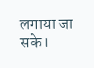लगाया जा सके।